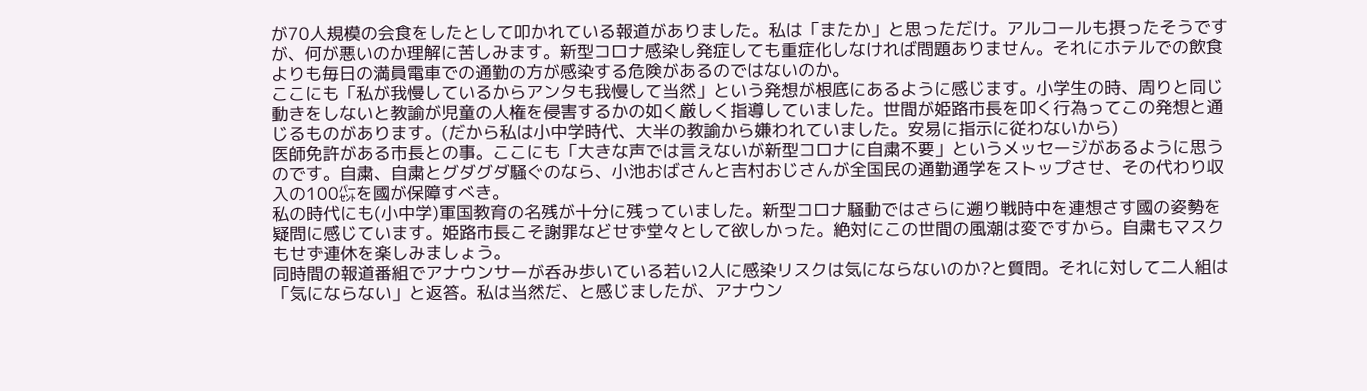が70人規模の会食をしたとして叩かれている報道がありました。私は「またか」と思っただけ。アルコールも摂ったそうですが、何が悪いのか理解に苦しみます。新型コロナ感染し発症しても重症化しなければ問題ありません。それにホテルでの飲食よりも毎日の満員電車での通勤の方が感染する危険があるのではないのか。
ここにも「私が我慢しているからアンタも我慢して当然」という発想が根底にあるように感じます。小学生の時、周りと同じ動きをしないと教諭が児童の人権を侵害するかの如く厳しく指導していました。世間が姫路市長を叩く行為ってこの発想と通じるものがあります。(だから私は小中学時代、大半の教諭から嫌われていました。安易に指示に従わないから)
医師免許がある市長との事。ここにも「大きな声では言えないが新型コロナに自粛不要」というメッセージがあるように思うのです。自粛、自粛とグダグダ騒ぐのなら、小池おばさんと吉村おじさんが全国民の通勤通学をストップさせ、その代わり収入の100㌫を國が保障すべき。
私の時代にも(小中学)軍国教育の名残が十分に残っていました。新型コロナ騒動ではさらに遡り戦時中を連想さす國の姿勢を疑問に感じています。姫路市長こそ謝罪などせず堂々として欲しかった。絶対にこの世間の風潮は変ですから。自粛もマスクもせず連休を楽しみましょう。
同時間の報道番組でアナウンサーが呑み歩いている若い2人に感染リスクは気にならないのか?と質問。それに対して二人組は「気にならない」と返答。私は当然だ、と感じましたが、アナウン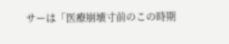サーは「医療崩壊寸前のこの時期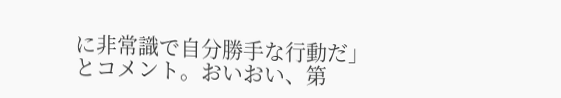に非常識で自分勝手な行動だ」とコメント。おいおい、第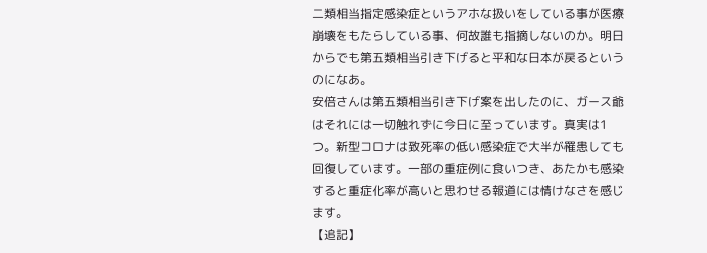二類相当指定感染症というアホな扱いをしている事が医療崩壊をもたらしている事、何故誰も指摘しないのか。明日からでも第五類相当引き下げると平和な日本が戻るというのになあ。
安倍さんは第五類相当引き下げ案を出したのに、ガース爺はそれには一切触れずに今日に至っています。真実は1つ。新型コロナは致死率の低い感染症で大半が罹患しても回復しています。一部の重症例に食いつき、あたかも感染すると重症化率が高いと思わせる報道には情けなさを感じます。
【追記】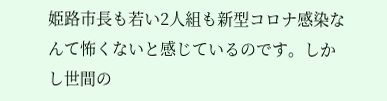姫路市長も若い2人組も新型コロナ感染なんて怖くないと感じているのです。しかし世間の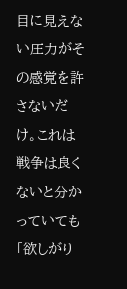目に見えない圧力がその感覚を許さないだけ。これは戦争は良くないと分かっていても「欲しがり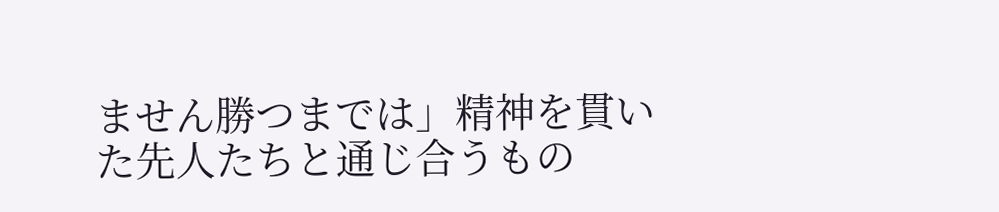ません勝つまでは」精神を貫いた先人たちと通じ合うもの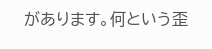があります。何という歪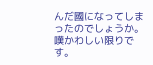んだ國になってしまったのでしょうか。嘆かわしい限りです。